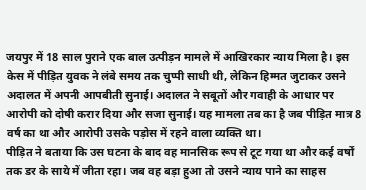जयपुर में 18 साल पुराने एक बाल उत्पीड़न मामले में आखिरकार न्याय मिला है। इस केस में पीड़ित युवक ने लंबे समय तक चुप्पी साधी थी, लेकिन हिम्मत जुटाकर उसने अदालत में अपनी आपबीती सुनाई। अदालत ने सबूतों और गवाही के आधार पर आरोपी को दोषी करार दिया और सजा सुनाई। यह मामला तब का है जब पीड़ित मात्र 8 वर्ष का था और आरोपी उसके पड़ोस में रहने वाला व्यक्ति था।
पीड़ित ने बताया कि उस घटना के बाद वह मानसिक रूप से टूट गया था और कई वर्षों तक डर के साये में जीता रहा। जब वह बड़ा हुआ तो उसने न्याय पाने का साहस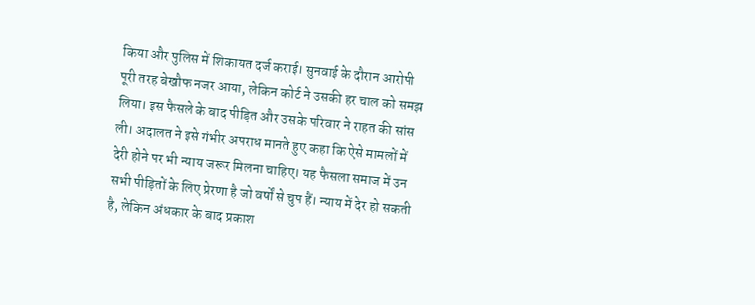किया और पुलिस में शिकायत दर्ज कराई। सुनवाई के दौरान आरोपी पूरी तरह बेखौफ नजर आया, लेकिन कोर्ट ने उसकी हर चाल को समझ लिया। इस फैसले के बाद पीड़ित और उसके परिवार ने राहत की सांस ली। अदालत ने इसे गंभीर अपराध मानते हुए कहा कि ऐसे मामलों में देरी होने पर भी न्याय जरूर मिलना चाहिए। यह फैसला समाज में उन सभी पीड़ितों के लिए प्रेरणा है जो वर्षों से चुप हैं। न्याय में देर हो सकती है, लेकिन अंधकार के बाद प्रकाश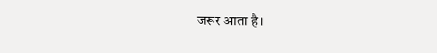जरूर आता है।